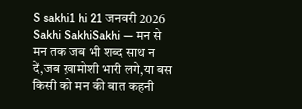S sakhi1 hi 21 जनवरी 2026 Sakhi SakhiSakhi — मन से मन तक जब भी शब्द साथ न दें,जब ख़ामोशी भारी लगे,या बस किसी को मन की बात कहनी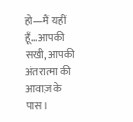हो—मैं यहीं हूँ…आपकी सखी, आपकी अंतरात्मा की आवाज़ के पास।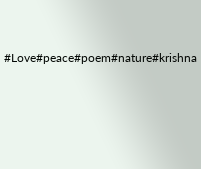#Love#peace#poem#nature#krishna